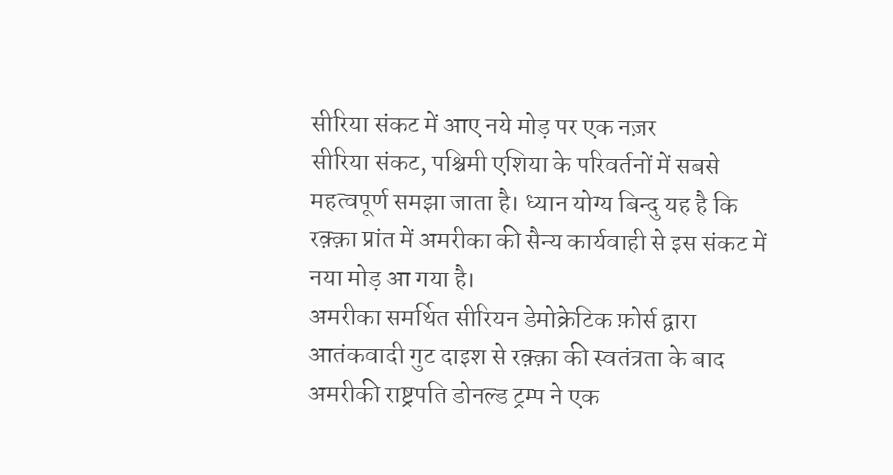सीरिया संकट में आए नये मोड़ पर एक नज़र
सीरिया संकट, पश्चिमी एशिया के परिवर्तनों में सबसे महत्वपूर्ण समझा जाता है। ध्यान योग्य बिन्दु यह है कि रक़्क़ा प्रांत में अमरीका की सैन्य कार्यवाही से इस संकट में नया मोड़ आ गया है।
अमरीका समर्थित सीरियन डेमोक्रेटिक फ़ोर्स द्वारा आतंकवादी गुट दाइश से रक़्क़ा की स्वतंत्रता के बाद अमरीकी राष्ट्रपति डोनल्ड ट्रम्प ने एक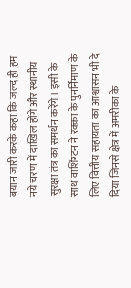बयान जारी करके कहा कि जल्द ही हम नये चरण में दाख़िल होंगे और स्थानीय सुरक्षा तंत्र का समर्थन करेंगे। इसी के साथ वाशिंग्टन ने रक्क़ा के पुनर्निमाण के लिए वित्तीय सहायता का आश्वासन भी दे दिया जिनसे क्षेत्र में अमरीका के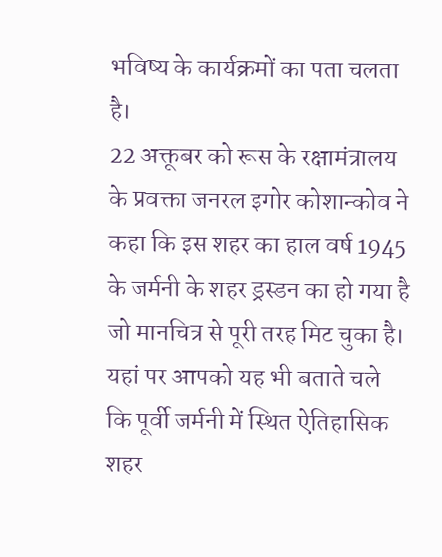भविष्य के कार्यक्रमों का पता चलता है।
22 अक्तूबर को रूस के रक्षामंत्रालय के प्रवक्ता जनरल इगोर कोशान्कोव ने कहा कि इस शहर का हाल वर्ष 1945 के जर्मनी के शहर ड्रस्डन का हो गया है जो मानचित्र से पूरी तरह मिट चुका है। यहां पर आपको यह भी बताते चले कि पूर्वी जर्मनी में स्थित ऐतिहासिक शहर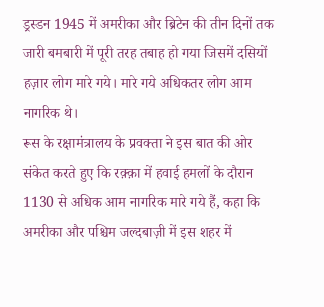ड्रस्डन 1945 में अमरीका और ब्रिटेन की तीन दिनों तक जारी बमबारी में पूरी तरह तबाह हो गया जिसमें दसियों हज़ार लोग मारे गये। मारे गये अधिकतर लोग आम नागरिक थे।
रूस के रक्षामंत्रालय के प्रवक्ता ने इस बात की ओर संकेत करते हुए कि रक़्क़ा में हवाई हमलों के दौरान 1130 से अधिक आम नागरिक मारे गये हैं, कहा कि अमरीका और पश्चिम जल्दबाज़ी में इस शहर में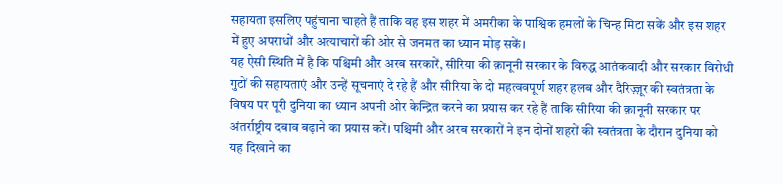सहायता इसलिए पहुंचाना चाहते हैं ताकि वह इस शहर में अमरीका के पाश्विक हमलों के चिन्ह मिटा सकें और इस शहर में हुए अपराधों और अत्याचारों की ओर से जनमत का ध्यान मोड़ सकें।
यह ऐसी स्थिति में है कि पश्चिमी और अरब सरकारें, सीरिया की क़ानूनी सरकार के विरुद्ध आतंकवादी और सरकार विरोधी गुटों की सहायताएं और उन्हें सूचनाएं दे रहे हैं और सीरिया के दो महत्ववपूर्ण शहर हलब और दैरिज़्ज़ूर की स्वतंत्रता के विषय पर पूरी दुनिया का ध्यान अपनी ओर केन्द्रित करने का प्रयास कर रहे हैं ताकि सीरिया की क़ानूनी सरकार पर अंतर्राष्ट्रीय दबाव बढ़ाने का प्रयास करें। पश्चिमी और अरब सरकारों ने इन दोनों शहरों की स्वतंत्रता के दौरान दुनिया को यह दिखाने का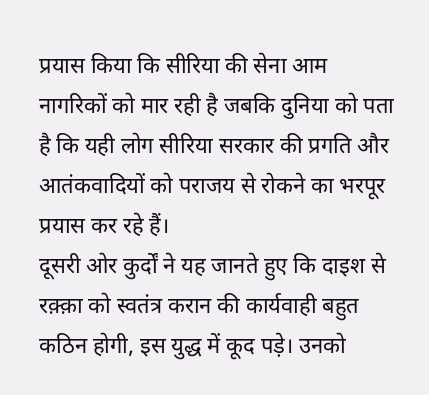प्रयास किया कि सीरिया की सेना आम नागरिकों को मार रही है जबकि दुनिया को पता है कि यही लोग सीरिया सरकार की प्रगति और आतंकवादियों को पराजय से रोकने का भरपूर प्रयास कर रहे हैं।
दूसरी ओर कुर्दों ने यह जानते हुए कि दाइश से रक़्क़ा को स्वतंत्र करान की कार्यवाही बहुत कठिन होगी, इस युद्ध में कूद पड़े। उनको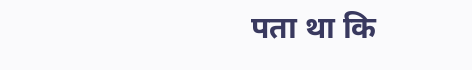पता था कि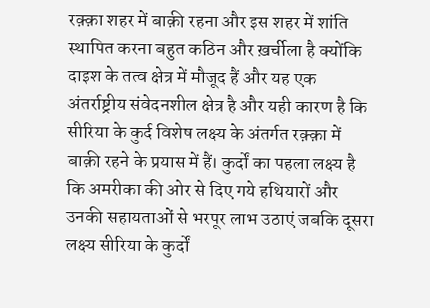रक़्क़ा शहर में बाक़ी रहना और इस शहर में शांति स्थापित करना बहुत कठिन और ख़र्चीला है क्योंकि दाइश के तत्व क्षेत्र में मौजूद हैं और यह एक अंतर्राष्ट्रीय संवेदनशील क्षेत्र है और यही कारण है कि सीरिया के कुर्द विशेष लक्ष्य के अंतर्गत रक़्क़ा में बाक़ी रहने के प्रयास में हैं। कुर्दों का पहला लक्ष्य है कि अमरीका की ओर से दिए गये हथियारों और उनकी सहायताओं से भरपूर लाभ उठाएं जबकि दूसरा लक्ष्य सीरिया के कुर्दों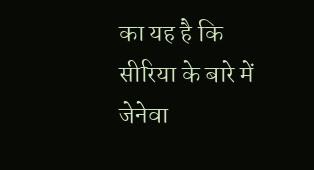का यह है कि सीरिया के बारे में जेनेवा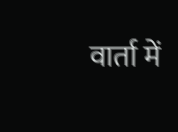वार्ता में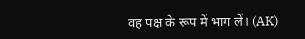वह पक्ष के रूप में भाग लें। (AK)